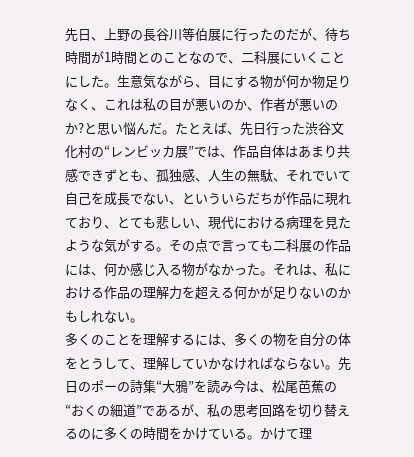先日、上野の長谷川等伯展に行ったのだが、待ち時間が1時間とのことなので、二科展にいくことにした。生意気ながら、目にする物が何か物足りなく、これは私の目が悪いのか、作者が悪いのか?と思い悩んだ。たとえば、先日行った渋谷文化村の“レンビッカ展”では、作品自体はあまり共感できずとも、孤独感、人生の無駄、それでいて自己を成長でない、といういらだちが作品に現れており、とても悲しい、現代における病理を見たような気がする。その点で言っても二科展の作品には、何か感じ入る物がなかった。それは、私における作品の理解力を超える何かが足りないのかもしれない。
多くのことを理解するには、多くの物を自分の体をとうして、理解していかなければならない。先日のポーの詩集“大鴉”を読み今は、松尾芭蕉の“おくの細道”であるが、私の思考回路を切り替えるのに多くの時間をかけている。かけて理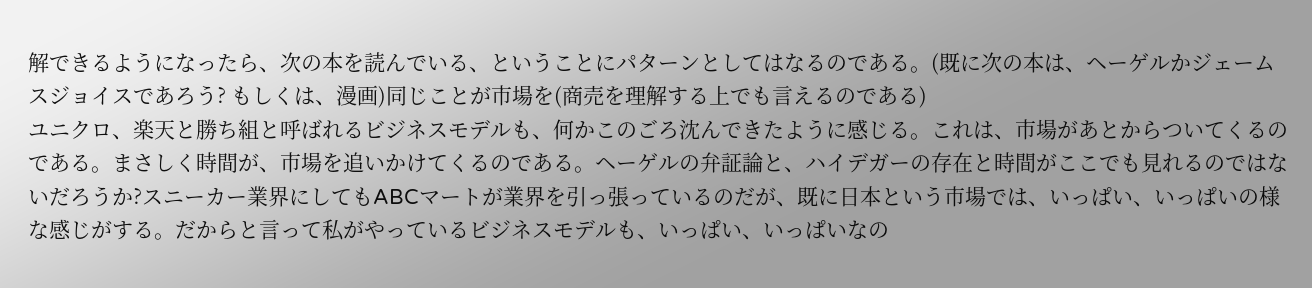解できるようになったら、次の本を読んでいる、ということにパターンとしてはなるのである。(既に次の本は、ヘーゲルかジェームスジョイスであろう? もしくは、漫画)同じことが市場を(商売を理解する上でも言えるのである)
ユニクロ、楽天と勝ち組と呼ばれるビジネスモデルも、何かこのごろ沈んできたように感じる。これは、市場があとからついてくるのである。まさしく時間が、市場を追いかけてくるのである。ヘーゲルの弁証論と、ハイデガーの存在と時間がここでも見れるのではないだろうか?スニーカー業界にしてもABCマートが業界を引っ張っているのだが、既に日本という市場では、いっぱい、いっぱいの様な感じがする。だからと言って私がやっているビジネスモデルも、いっぱい、いっぱいなの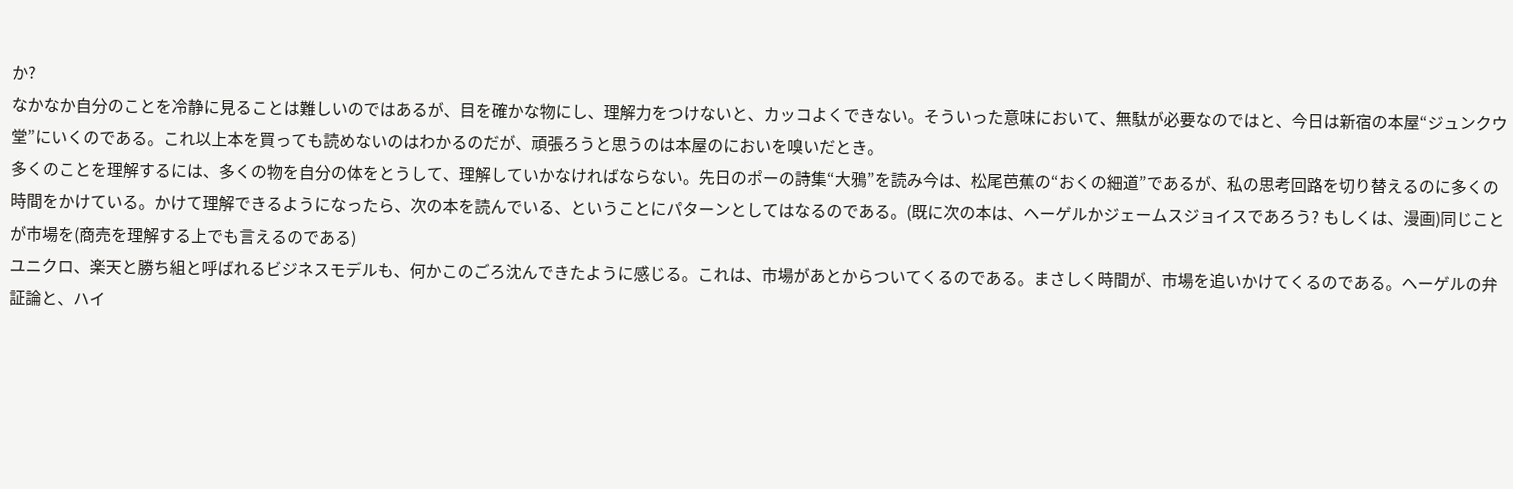か?
なかなか自分のことを冷静に見ることは難しいのではあるが、目を確かな物にし、理解力をつけないと、カッコよくできない。そういった意味において、無駄が必要なのではと、今日は新宿の本屋“ジュンクウ堂”にいくのである。これ以上本を買っても読めないのはわかるのだが、頑張ろうと思うのは本屋のにおいを嗅いだとき。
多くのことを理解するには、多くの物を自分の体をとうして、理解していかなければならない。先日のポーの詩集“大鴉”を読み今は、松尾芭蕉の“おくの細道”であるが、私の思考回路を切り替えるのに多くの時間をかけている。かけて理解できるようになったら、次の本を読んでいる、ということにパターンとしてはなるのである。(既に次の本は、ヘーゲルかジェームスジョイスであろう? もしくは、漫画)同じことが市場を(商売を理解する上でも言えるのである)
ユニクロ、楽天と勝ち組と呼ばれるビジネスモデルも、何かこのごろ沈んできたように感じる。これは、市場があとからついてくるのである。まさしく時間が、市場を追いかけてくるのである。ヘーゲルの弁証論と、ハイ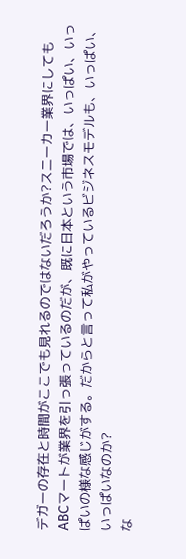デガーの存在と時間がここでも見れるのではないだろうか?スニーカー業界にしてもABCマートが業界を引っ張っているのだが、既に日本という市場では、いっぱい、いっぱいの様な感じがする。だからと言って私がやっているビジネスモデルも、いっぱい、いっぱいなのか?
な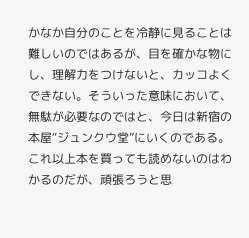かなか自分のことを冷静に見ることは難しいのではあるが、目を確かな物にし、理解力をつけないと、カッコよくできない。そういった意味において、無駄が必要なのではと、今日は新宿の本屋“ジュンクウ堂”にいくのである。これ以上本を買っても読めないのはわかるのだが、頑張ろうと思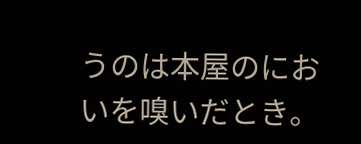うのは本屋のにおいを嗅いだとき。